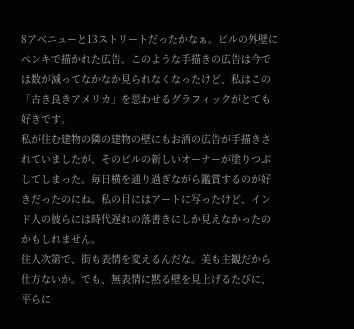8アベニューと13ストリートだったかなぁ。ビルの外壁にペンキで描かれた広告。このような手描きの広告は今では数が減ってなかなか見られなくなったけど、私はこの「古き良きアメリカ」を思わせるグラフィックがとても好きです。
私が住む建物の隣の建物の壁にもお酒の広告が手描きされていましたが、そのビルの新しいオーナーが塗りつぶしてしまった。毎日横を通り過ぎながら鑑賞するのが好きだったのにね。私の目にはアートに写ったけど、インド人の彼らには時代遅れの落書きにしか見えなかったのかもしれません。
住人次第で、街も表情を変えるんだな。美も主観だから仕方ないか。でも、無表情に黙る壁を見上げるたびに、平らに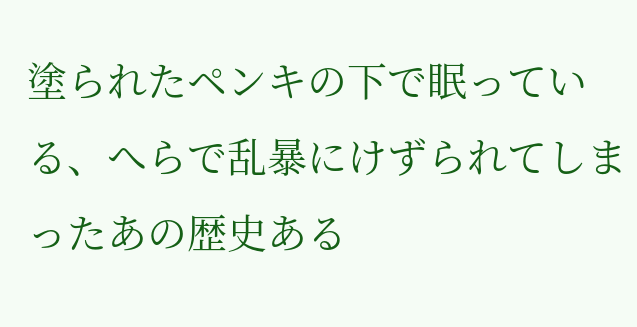塗られたペンキの下で眠っている、へらで乱暴にけずられてしまったあの歴史ある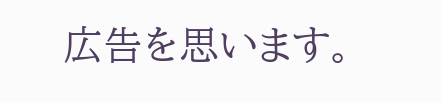広告を思います。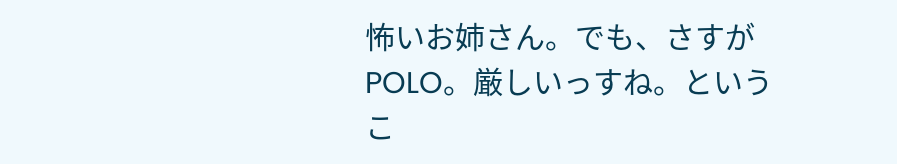怖いお姉さん。でも、さすがPOLO。厳しいっすね。というこ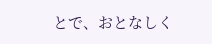とで、おとなしく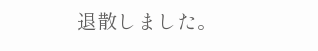退散しました。